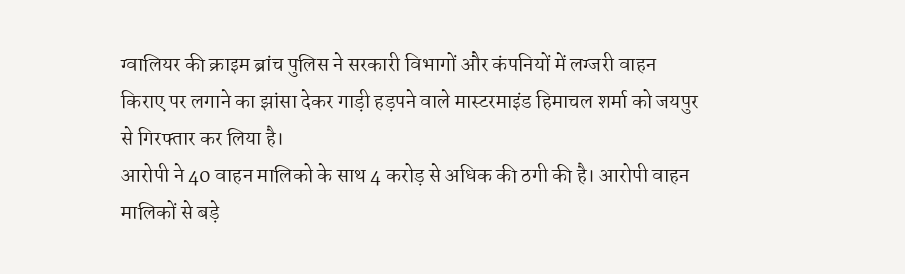ग्वालियर की क्राइम ब्रांच पुलिस ने सरकारी विभागों और कंपनियों में लग्जरी वाहन किराए पर लगाने का झांसा देकर गाड़ी हड़पने वाले मास्टरमाइंड हिमाचल शर्मा को जयपुर से गिरफ्तार कर लिया है।
आरोपी ने 40 वाहन मालिको के साथ 4 करोड़ से अधिक की ठगी की है। आरोपी वाहन मालिकों से बड़े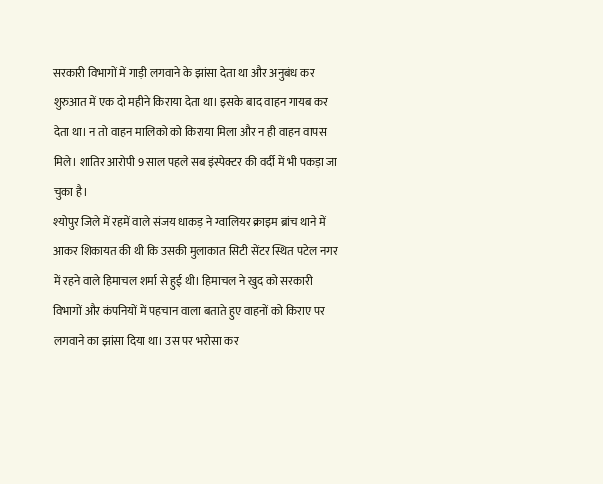सरकारी विभागों में गाड़ी लगवाने के झांसा देता था और अनुबंध कर शुरुआत में एक दो महीने किराया देता था। इसके बाद वाहन गायब कर देता था। न तो वाहन मालिको को किराया मिला और न ही वाहन वापस मिले। शातिर आरोपी 9 साल पहले सब इंस्पेक्टर की वर्दी में भी पकड़ा जा चुका है।
श्योपुर जिले में रहमें वाले संजय धाकड़ ने ग्वालियर क्राइम ब्रांच थाने में आकर शिकायत की थी कि उसकी मुलाकात सिटी सेंटर स्थित पटेल नगर में रहने वाले हिमाचल शर्मा से हुई थी। हिमाचल ने खुद को सरकारी विभागों और कंपनियों में पहचान वाला बताते हुए वाहनों को किराए पर लगवाने का झांसा दिया था। उस पर भरोसा कर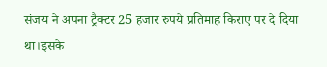संजय ने अपना ट्रैक्टर 25 हजार रुपये प्रतिमाह किराए पर दे दिया था।इसके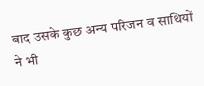बाद उसके कुछ अन्य परिजन व साथियों ने भी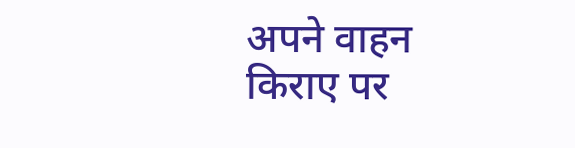अपने वाहन किराए पर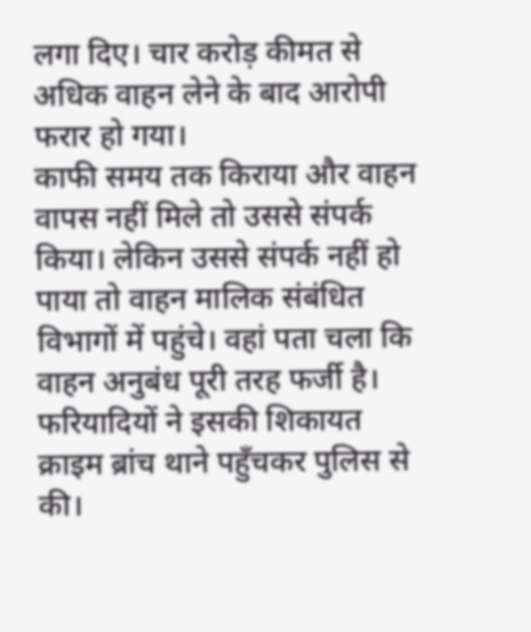लगा दिए। चार करोड़ कीमत से अधिक वाहन लेने के बाद आरोपी फरार हो गया।
काफी समय तक किराया और वाहन वापस नहीं मिले तो उससे संपर्क किया। लेकिन उससे संपर्क नहीं हो पाया तो वाहन मालिक संबंधित विभागों में पहुंचे। वहां पता चला कि वाहन अनुबंध पूरी तरह फर्जी है।
फरियादियों ने इसकी शिकायत क्राइम ब्रांच थाने पहुँचकर पुलिस से की।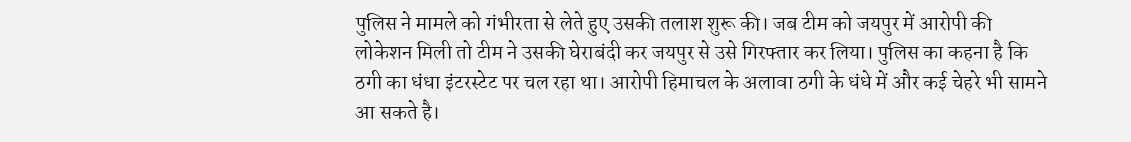पुलिस ने मामले को गंभीरता से लेते हुए उसकी तलाश शुरू की। जब टीम को जयपुर में आरोपी की लोकेशन मिली तो टीम ने उसकी घेराबंदी कर जयपुर से उसे गिरफ्तार कर लिया। पुलिस का कहना है कि ठगी का धंधा इंटरस्टेट पर चल रहा था। आरोपी हिमाचल के अलावा ठगी के धंधे में और कई चेहरे भी सामने आ सकते है।